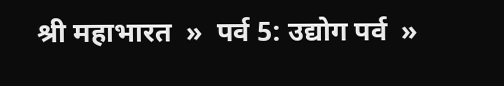श्री महाभारत  »  पर्व 5: उद्योग पर्व  »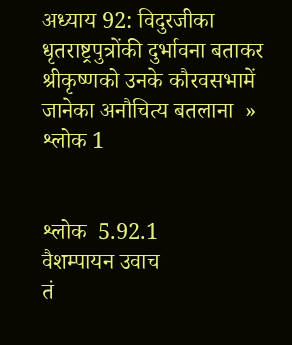अध्याय 92: विदुरजीका धृतराष्ट्रपुत्रोंकी दुर्भावना बताकर श्रीकृष्णको उनके कौरवसभामें जानेका अनौचित्य बतलाना  »  श्लोक 1


श्लोक  5.92.1
वैशम्पायन उवाच
तं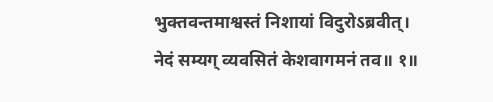भुक्तवन्तमाश्वस्तं निशायां विदुरोऽब्रवीत्।
नेदं सम्यग् व्यवसितं केशवागमनं तव॥ १॥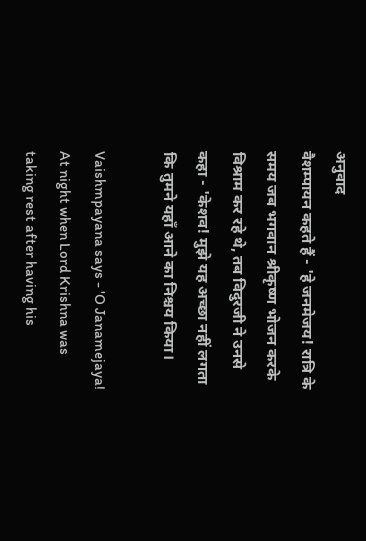अनुवाद
वैशम्पायन कहते हैं - 'हे जनमेजय! रात्रि के समय जब भगवान श्रीकृष्ण भोजन करके विश्राम कर रहे थे, तब विदुरजी ने उनसे कहा - 'केशव! मुझे यह अच्छा नहीं लगता कि तुमने यहाँ आने का निश्चय किया।

Vaishmpayana says - 'O Janamejaya! At night when Lord Krishna was taking rest after having his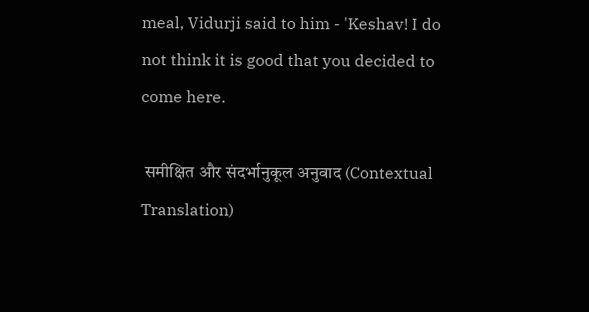meal, Vidurji said to him - 'Keshav! I do not think it is good that you decided to come here.

 समीक्षित और संदर्भानुकूल अनुवाद (Contextual Translation)